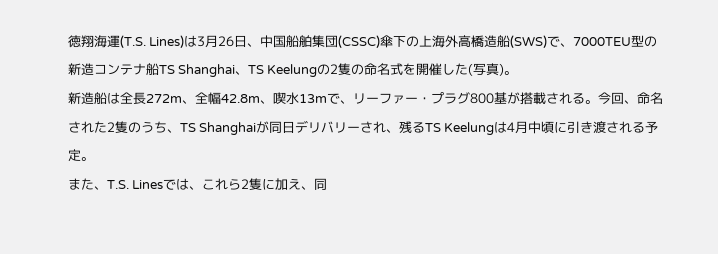徳翔海運(T.S. Lines)は3月26日、中国船舶集団(CSSC)傘下の上海外高橋造船(SWS)で、7000TEU型の新造コンテナ船TS Shanghai、TS Keelungの2隻の命名式を開催した(写真)。
新造船は全長272m、全幅42.8m、喫水13mで、リーファー・プラグ800基が搭載される。今回、命名された2隻のうち、TS Shanghaiが同日デリバリーされ、残るTS Keelungは4月中頃に引き渡される予定。
また、T.S. Linesでは、これら2隻に加え、同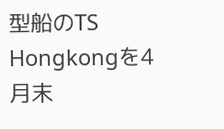型船のTS Hongkongを4月末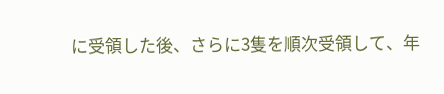に受領した後、さらに3隻を順次受領して、年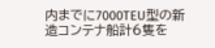内までに7000TEU型の新造コンテナ船計6隻を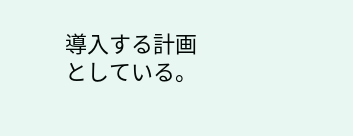導入する計画としている。